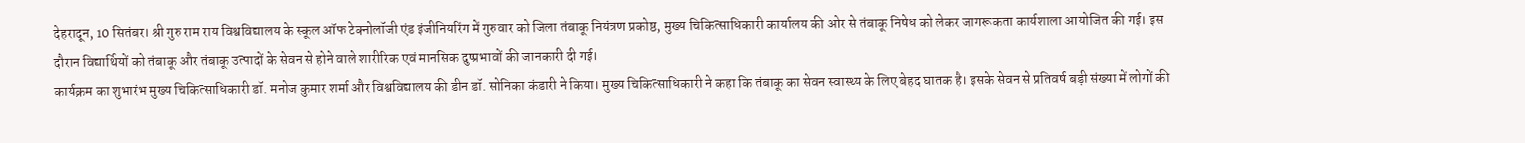देहरादून, 10 सितंबर। श्री गुरु राम राय विश्वविद्यालय के स्कूल ऑफ टेक्नोलॉजी एंड इंजीनियरिंग में गुरुवार को जिला तंबाकू नियंत्रण प्रकोष्ठ, मुख्य चिकित्साधिकारी कार्यालय की ओर से तंबाकू निषेध को लेकर जागरूकता कार्यशाला आयोजित की गई। इस दौरान विद्यार्थियों को तंबाकू और तंबाकू उत्पादों के सेवन से होने वाले शारीरिक एवं मानसिक दुष्प्रभावों की जानकारी दी गई।
कार्यक्रम का शुभारंभ मुख्य चिकित्साधिकारी डॉ. मनोज कुमार शर्मा और विश्वविद्यालय की डीन डॉ. सोनिका कंडारी ने किया। मुख्य चिकित्साधिकारी ने कहा कि तंबाकू का सेवन स्वास्थ्य के लिए बेहद घातक है। इसके सेवन से प्रतिवर्ष बड़ी संख्या में लोगों की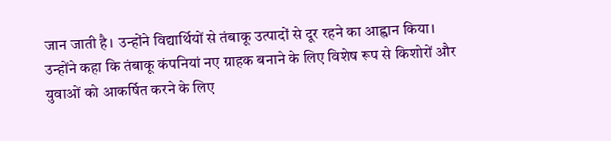जान जाती है। उन्होंने विद्यार्थियों से तंबाकू उत्पादों से दूर रहने का आह्वान किया। उन्होंने कहा कि तंबाकू कंपनियां नए ग्राहक बनाने के लिए विशेष रूप से किशोरों और युवाओं को आकर्षित करने के लिए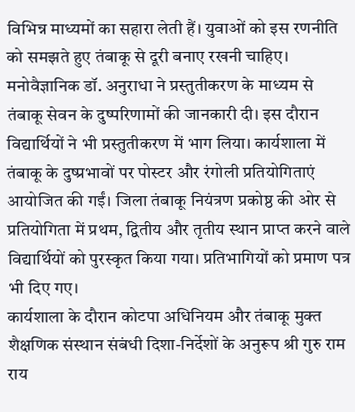विभिन्न माध्यमों का सहारा लेती हैं। युवाओं को इस रणनीति को समझते हुए तंबाकू से दूरी बनाए रखनी चाहिए।
मनोवैज्ञानिक डॉ. अनुराधा ने प्रस्तुतीकरण के माध्यम से तंबाकू सेवन के दुष्परिणामों की जानकारी दी। इस दौरान विद्यार्थियों ने भी प्रस्तुतीकरण में भाग लिया। कार्यशाला में तंबाकू के दुष्प्रभावों पर पोस्टर और रंगोली प्रतियोगिताएं आयोजित की गईं। जिला तंबाकू नियंत्रण प्रकोष्ठ की ओर से प्रतियोगिता में प्रथम, द्वितीय और तृतीय स्थान प्राप्त करने वाले विद्यार्थियों को पुरस्कृत किया गया। प्रतिभागियों को प्रमाण पत्र भी दिए गए।
कार्यशाला के दौरान कोटपा अधिनियम और तंबाकू मुक्त शैक्षणिक संस्थान संबंधी दिशा-निर्देशों के अनुरूप श्री गुरु राम राय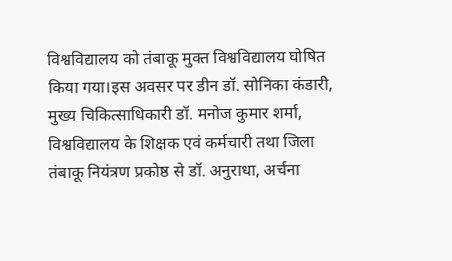विश्वविद्यालय को तंबाकू मुक्त विश्वविद्यालय घोषित किया गया।इस अवसर पर डीन डॉ. सोनिका कंडारी, मुख्य चिकित्साधिकारी डॉ. मनोज कुमार शर्मा, विश्वविद्यालय के शिक्षक एवं कर्मचारी तथा जिला तंबाकू नियंत्रण प्रकोष्ठ से डॉ. अनुराधा, अर्चना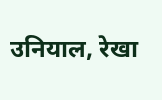उनियाल, रेखा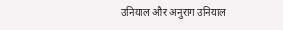उनियाल और अनुराग उनियाल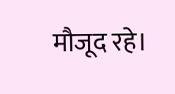मौजूद रहे।